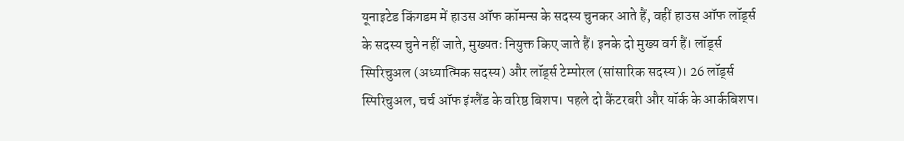यूनाइटेड किंगडम में हाउस ऑफ कॉमन्स के सदस्य चुनकर आते हैं, वहीं हाउस ऑफ लॉर्ड्स के सदस्य चुने नहीं जाते, मुख्यतः नियुक्त किए जाते हैं। इनके दो मुख्य वर्ग हैं। लॉर्ड्स स्पिरिचुअल (अध्यात्मिक सदस्य) और लॉर्ड्स टेम्पोरल (सांसारिक सदस्य)। 26 लॉर्ड्स स्पिरिचुअल, चर्च ऑफ इंग्लैंड के वरिष्ठ बिशप। पहले दो कैंटरबरी और यॉर्क के आर्कबिशप।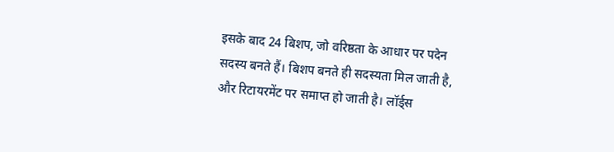इसके बाद 24 बिशप, जो वरिष्ठता के आधार पर पदेन सदस्य बनते हैं। बिशप बनते ही सदस्यता मिल जाती है, और रिटायरमेंट पर समाप्त हो जाती है। लॉर्ड्स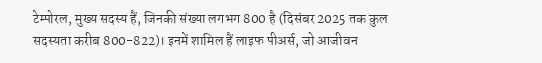टेम्पोरल, मुख्य सदस्य हैं, जिनकी संख्या लगभग 800 है (दिसंबर 2025 तक कुल सदस्यता करीब 800-822)। इनमें शामिल हैं लाइफ पीअर्स, जो आजीवन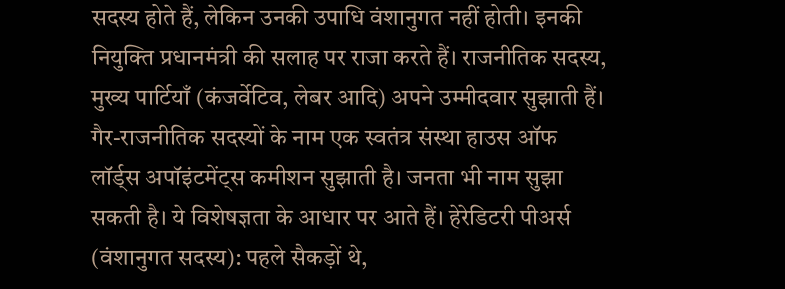सदस्य होते हैं, लेकिन उनकी उपाधि वंशानुगत नहीं होती। इनकी नियुक्ति प्रधानमंत्री की सलाह पर राजा करते हैं। राजनीतिक सदस्य, मुख्य पार्टियाँ (कंजर्वेटिव, लेबर आदि) अपने उम्मीदवार सुझाती हैं। गैर-राजनीतिक सदस्यों के नाम एक स्वतंत्र संस्था हाउस ऑफ लॉर्ड्स अपॉइंटमेंट्स कमीशन सुझाती है। जनता भी नाम सुझा सकती है। ये विशेषज्ञता के आधार पर आते हैं। हेरेडिटरी पीअर्स (वंशानुगत सदस्य): पहले सैकड़ों थे,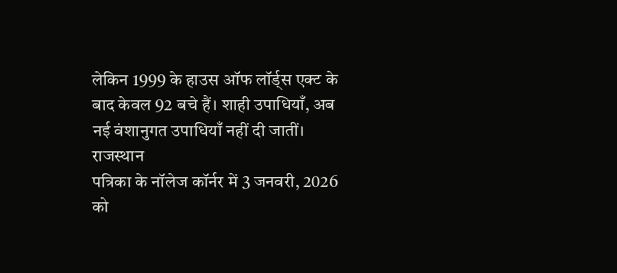लेकिन 1999 के हाउस ऑफ लॉर्ड्स एक्ट के बाद केवल 92 बचे हैं। शाही उपाधियाँ, अब नई वंशानुगत उपाधियाँ नहीं दी जातीं।
राजस्थान
पत्रिका के नॉलेज कॉर्नर में 3 जनवरी, 2026 को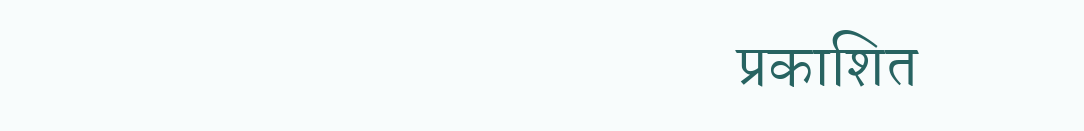प्रकाशित